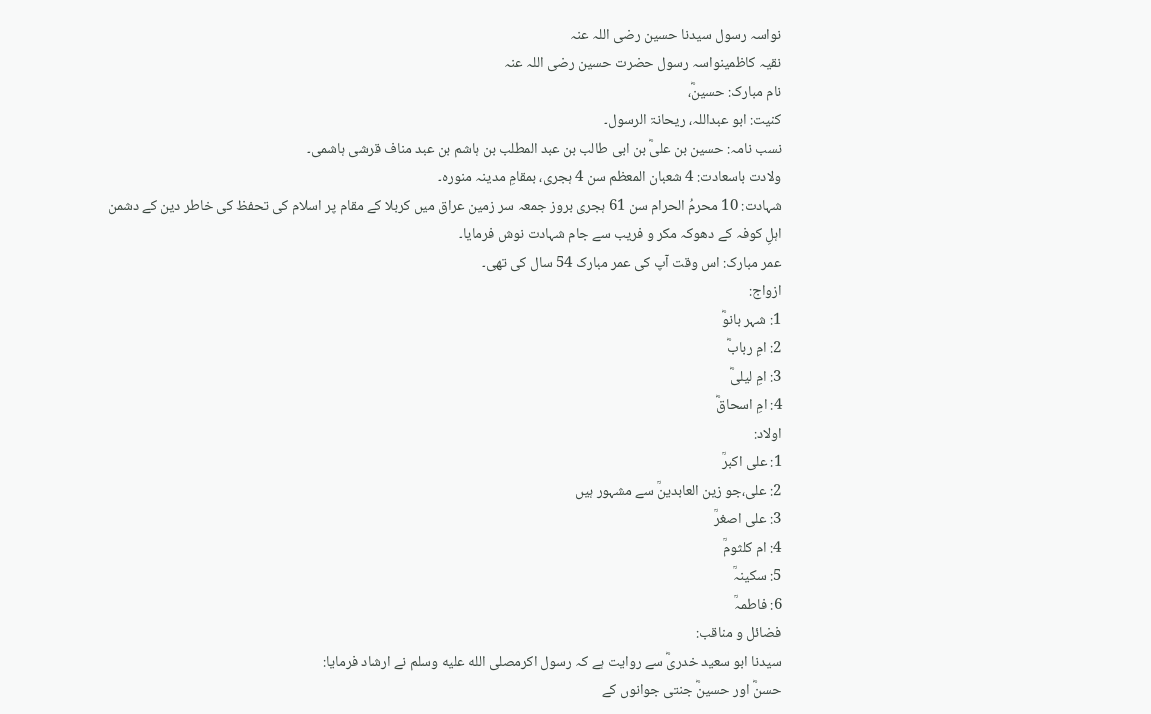نواسہ رسول سیدنا حسین رضی اللہ عنہ
نقیہ کاظمینواسہ رسول حضرت حسین رضی اللہ عنہ
نام مبارک: حسینؓ،
کنیت: ابو عبداللہ، ریحانۃ الرسول۔
نسب نامہ: حسین بن علیؓ بن ابی طالب بن عبد المطلب بن ہاشم بن عبد مناف قرشی ہاشمی۔
ولادت باسعادت: 4 شعبان المعظم سن 4 ہجری، بمقامِ مدینہ منورہ۔
شہادت: 10 محرمُ الحرام سن 61 ہجری بروز جمعہ سر زمین عراق میں کربلا کے مقام پر اسلام کی تحفظ کی خاطر دین کے دشمن اہلِ کوفہ کے دھوکہ مکر و فریب سے جام شہادت نوش فرمایا۔
عمر مبارک: اس وقت آپ کی عمر مبارک 54 سال کی تھی۔
ازواج:
1: شہر بانوؓ
2: امِ ربابؓ
3: امِ لیلیؓ
4: امِ اسحاقؓ
اولاد:
1: علی اکبرؒ
2: علی،جو زین العابدینؒ سے مشہور ہیں
3: علی اصغرؒ
4: ام کلثومؒ
5: سکینہؒ
6: فاطمہؒ
فضائل و مناقب:
سیدنا ابو سعید خدریؓ سے روایت ہے کہ رسول اکرمصلى الله عليه وسلم نے ارشاد فرمایا:
حسنؓ اور حسینؓ جنتی جوانوں کے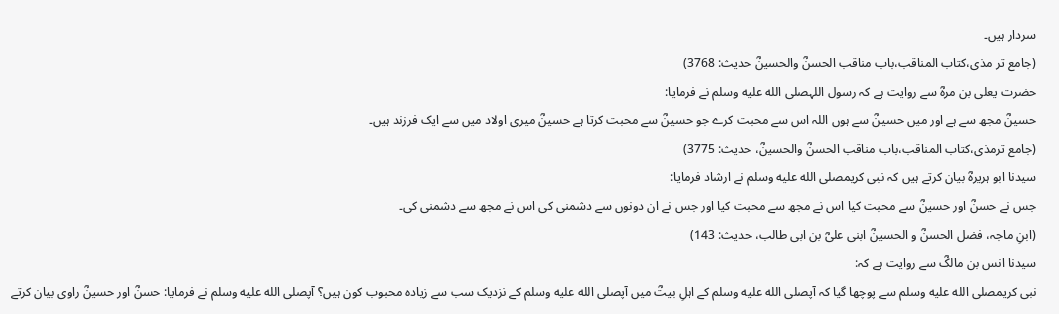سردار ہیں۔
(جامع تر مذی،کتاب المناقب،باب مناقب الحسنؓ والحسینؓ حدیث: 3768)
حضرت یعلی بن مرہؓ سے روایت ہے کہ رسول اللہصلى الله عليه وسلم نے فرمایا:
حسینؓ مجھ سے ہے اور میں حسینؓ سے ہوں اللہ اس سے محبت کرے جو حسینؓ سے محبت کرتا ہے حسینؓ میری اولاد میں سے ایک فرزند ہیں۔
(جامع ترمذی،کتاب المناقب،باب مناقب الحسنؓ والحسینؓ، حدیث: 3775)
سیدنا ابو ہریرہؓ بیان کرتے ہیں کہ نبی کریمصلى الله عليه وسلم نے ارشاد فرمایا:
جس نے حسنؓ اور حسینؓ سے محبت کیا اس نے مجھ سے محبت کیا اور جس نے ان دونوں سے دشمنی کی اس نے مجھ سے دشمنی کی۔
(ابنِ ماجہ، فضل الحسنؓ و الحسینؓ ابنی علیؓ بن ابی طالب، حدیث: 143)
سیدنا انس بن مالکؓ سے روایت ہے کہ:
نبی کریمصلى الله عليه وسلم سے پوچھا گیا کہ آپصلى الله عليه وسلم کے اہلِ بیتؓ میں آپصلى الله عليه وسلم کے نزدیک سب سے زیادہ محبوب کون ہیں؟ آپصلى الله عليه وسلم نے فرمایا: حسنؓ اور حسینؓ راوی بیان کرتے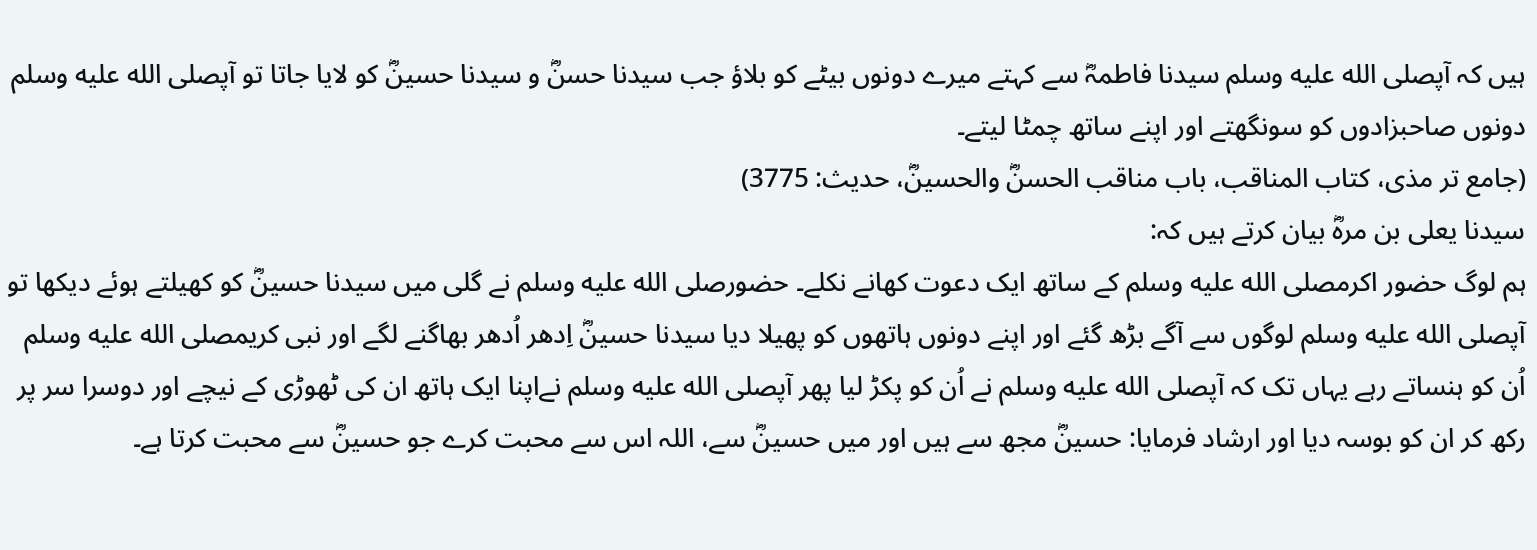ہیں کہ آپصلى الله عليه وسلم سیدنا فاطمہؓ سے کہتے میرے دونوں بیٹے کو بلاؤ جب سیدنا حسنؓ و سیدنا حسینؓ کو لایا جاتا تو آپصلى الله عليه وسلم دونوں صاحبزادوں کو سونگھتے اور اپنے ساتھ چمٹا لیتے۔
(جامع تر مذی، کتاب المناقب، باب مناقب الحسنؓ والحسینؓ، حدیث: 3775)
سیدنا یعلی بن مرہؓ بیان کرتے ہیں کہ:
ہم لوگ حضور اکرمصلى الله عليه وسلم کے ساتھ ایک دعوت کھانے نکلے۔ حضورصلى الله عليه وسلم نے گلی میں سیدنا حسینؓ کو کھیلتے ہوئے دیکھا تو آپصلى الله عليه وسلم لوگوں سے آگے بڑھ گئے اور اپنے دونوں ہاتھوں کو پھیلا دیا سیدنا حسینؓ اِدھر اُدھر بھاگنے لگے اور نبی کریمصلى الله عليه وسلم اُن کو ہنساتے رہے یہاں تک کہ آپصلى الله عليه وسلم نے اُن کو پکڑ لیا پھر آپصلى الله عليه وسلم نےاپنا ایک ہاتھ ان کی ٹھوڑی کے نیچے اور دوسرا سر پر رکھ کر ان کو بوسہ دیا اور ارشاد فرمایا: حسینؓ مجھ سے ہیں اور میں حسینؓ سے، اللہ اس سے محبت کرے جو حسینؓ سے محبت کرتا ہے۔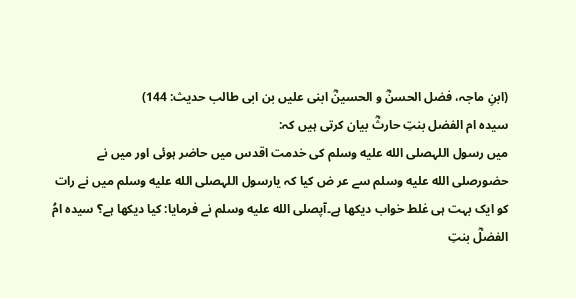(ابنِ ماجہ، فضل الحسنؓ و الحسینؓ ابنی علیں بن ابی طالب حدیث: 144)
سیدہ ام الفضل بنتِ حارثؓ بیان کرتی ہیں کہ:
میں رسول اللہصلى الله عليه وسلم کی خدمت اقدس میں حاضر ہوئی اور میں نے حضورصلى الله عليه وسلم سے عر ض کیا کہ یارسول اللہصلى الله عليه وسلم میں نے رات کو ایک بہت ہی غلط خواب دیکھا ہے۔آپصلى الله عليه وسلم نے فرمایا: کیا دیکھا ہے؟ سیدہ امُ الفضلؓ بنتِ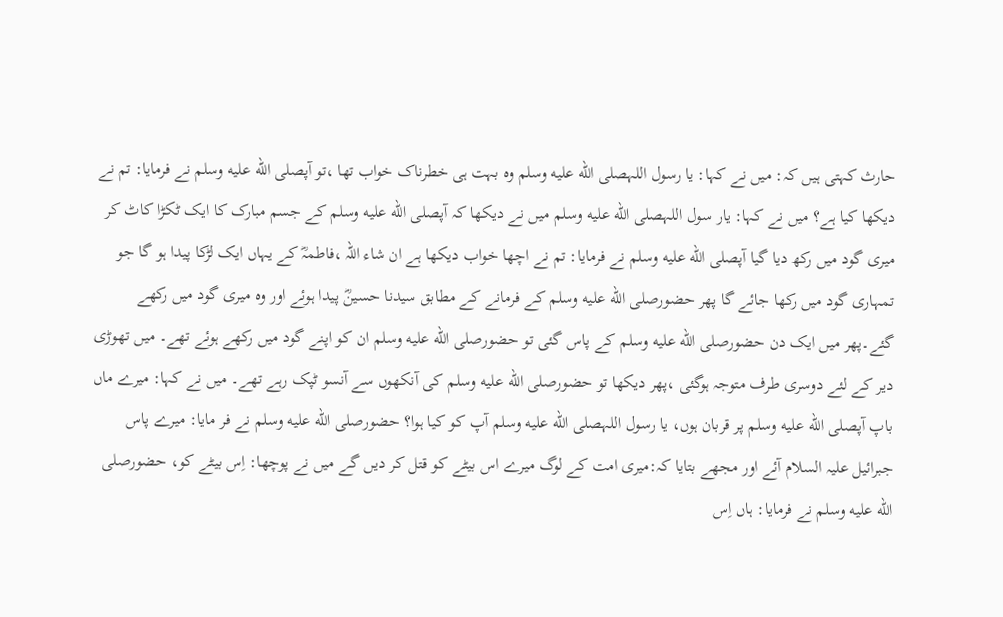حارث کہتی ہیں کہ: میں نے کہا: یا رسول اللہصلى الله عليه وسلم وہ بہت ہی خطرناک خواب تھا ،تو آپصلى الله عليه وسلم نے فرمایا: تم نے دیکھا کیا ہے؟ میں نے کہا: یار سول اللہصلى الله عليه وسلم میں نے دیکھا کہ آپصلى الله عليه وسلم کے جسم مبارک کا ایک ٹکڑا کاٹ کر میری گود میں رکھ دیا گیا آپصلى الله عليه وسلم نے فرمایا: تم نے اچھا خواب دیکھا ہے ان شاء اللہ ،فاطمہؓ کے یہاں ایک لڑکا پیدا ہو گا جو تمہاری گود میں رکھا جائے گا پھر حضورصلى الله عليه وسلم کے فرمانے کے مطابق سیدنا حسینؓ پیدا ہوئے اور وہ میری گود میں رکھے گئے۔پھر میں ایک دن حضورصلى الله عليه وسلم کے پاس گئی تو حضورصلى الله عليه وسلم ان کو اپنے گود میں رکھے ہوئے تھے۔ میں تھوڑی دیر کے لئے دوسری طرف متوجہ ہوگئی ،پھر دیکھا تو حضورصلى الله عليه وسلم کی آنکھوں سے آنسو ٹپک رہے تھے۔ میں نے کہا: میرے ماں باپ آپصلى الله عليه وسلم پر قربان ہوں، یا رسول اللہصلى الله عليه وسلم آپ کو کیا ہوا؟ حضورصلى الله عليه وسلم نے فر مایا: میرے پاس جبرائیل علیہ السلام آئے اور مجھے بتایا کہ:میری امت کے لوگ میرے اس بیٹے کو قتل کر دیں گے میں نے پوچھا: اِس بیٹے کو، حضورصلى الله عليه وسلم نے فرمایا: ہاں اِس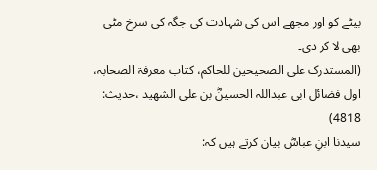بیٹے کو اور مجھے اس کی شہادت کی جگہ کی سرخ مٹی بھی لا کر دی۔
(المستدرک علی الصحیحین للحاکم، کتاب معرفۃ الصحابہ، اول فضائل ابی عبداللہ الحسینؓ بن علی الشھید ،حدیث: 4818)
سیدنا ابنِ عباسؓ بیان کرتے ہیں کہ: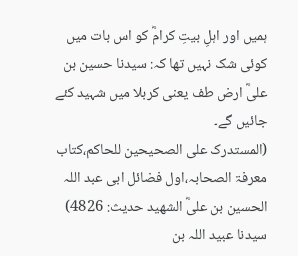ہمیں اور اہلِ بیتِ کرامؓ کو اس بات میں کوئی شک نہیں تھا کہ: سیدنا حسین بن علیؓ ارض طف یعنی کربلا میں شہید کئے جائیں گے۔
(المستدرک علی الصحیحین للحاکم،کتاب معرفۃ الصحابہ،اول فضائل ابی عبد اللہ الحسین بن علیؓ الشھید حدیث: 4826)
سیدنا عبید اللہ بن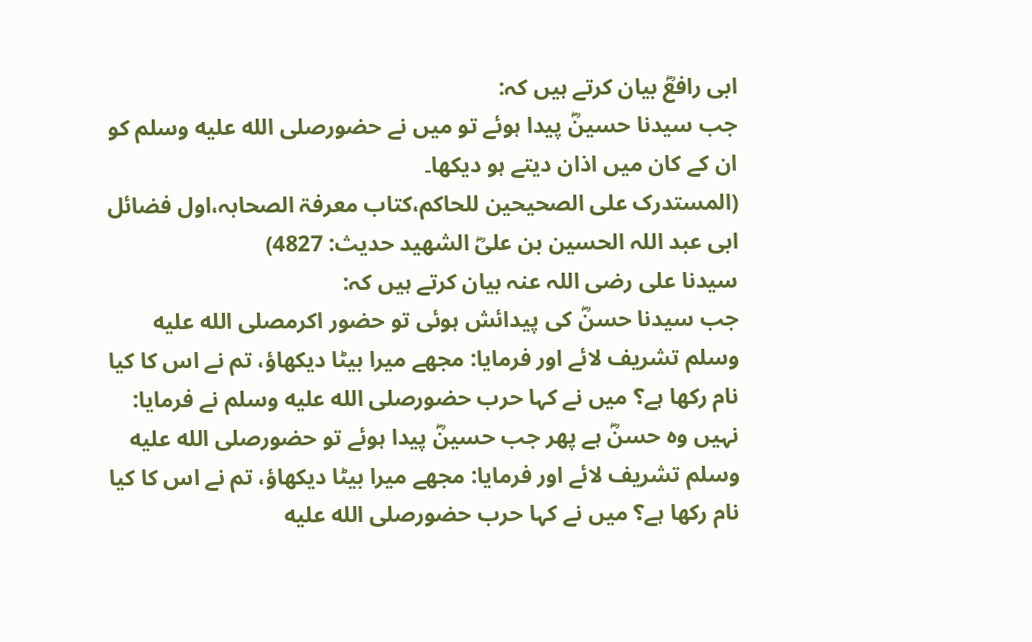ابی رافعؓ بیان کرتے ہیں کہ:
جب سیدنا حسینؓ پیدا ہوئے تو میں نے حضورصلى الله عليه وسلم کو ان کے کان میں اذان دیتے ہو دیکھا۔
(المستدرک علی الصحیحین للحاکم،کتاب معرفۃ الصحابہ،اول فضائل ابی عبد اللہ الحسین بن علیؓ الشھید حدیث: 4827)
سیدنا علی رضی اللہ عنہ بیان کرتے ہیں کہ:
جب سیدنا حسنؓ کی پیدائش ہوئی تو حضور اکرمصلى الله عليه وسلم تشریف لائے اور فرمایا: مجھے میرا بیٹا دیکھاؤ، تم نے اس کا کیا نام رکھا ہے؟ میں نے کہا حرب حضورصلى الله عليه وسلم نے فرمایا: نہیں وہ حسنؓ ہے پھر جب حسینؓ پیدا ہوئے تو حضورصلى الله عليه وسلم تشریف لائے اور فرمایا: مجھے میرا بیٹا دیکھاؤ، تم نے اس کا کیا نام رکھا ہے؟ میں نے کہا حرب حضورصلى الله عليه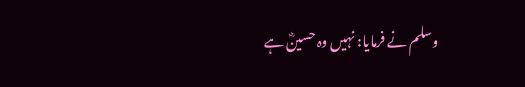وسلم نے فرمایا: نہیں وہ حسینؓ ہے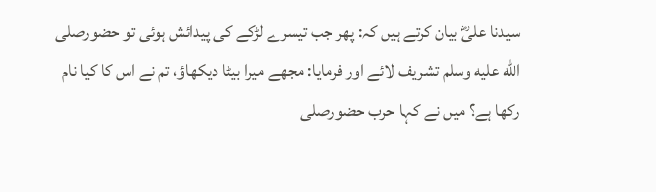سیدنا علیؓ بیان کرتے ہیں کہ: پھر جب تیسرے لڑکے کی پیدائش ہوئی تو حضورصلى الله عليه وسلم تشریف لائے اور فرمایا: مجھے میرا بیٹا دیکھاؤ، تم نے اس کا کیا نام رکھا ہے؟ میں نے کہا حرب حضورصلى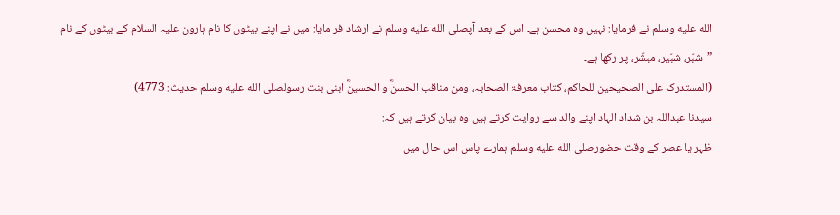الله عليه وسلم نے فرمایا: نہیں وہ محسن ہے۔ اس کے بعد آپصلى الله عليه وسلم نے ارشاد فر مایا: میں نے اپنے بیٹوں کا نام ہارون علیہ السلام کے بیٹوں کے نام ”شبّر، شبّیر، مبشّر، پر رکھا ہے۔
(المستدرک علی الصحیحین للحاکم، کتاب معرفۃ الصحابہ، ومن مناقب الحسنؓ و الحسینؓ ابنی بنت رسولصلى الله عليه وسلم حدیث: 4773)
سیدنا عبداللہ بن شداد الہاد اپنے والد سے روایت کرتے ہیں وہ بیان کرتے ہیں کہ:
ظہر یا عصر کے وقت حضورصلى الله عليه وسلم ہمارے پاس اس حال میں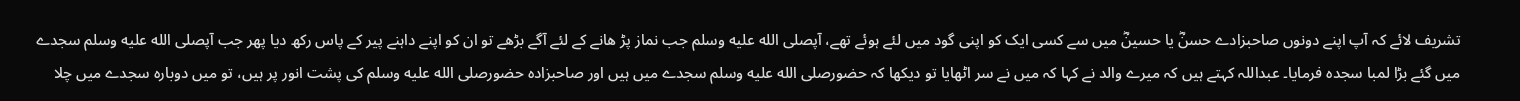تشریف لائے کہ آپ اپنے دونوں صاحبزادے حسنؓ یا حسینؓ میں سے کسی ایک کو اپنی گود میں لئے ہوئے تھے، آپصلى الله عليه وسلم جب نماز پڑ ھانے کے لئے آگے بڑھے تو ان کو اپنے داہنے پیر کے پاس رکھ دیا پھر جب آپصلى الله عليه وسلم سجدے میں گئے بڑا لمبا سجدہ فرمایا۔ عبداللہ کہتے ہیں کہ میرے والد نے کہا کہ میں نے سر اٹھایا تو دیکھا کہ حضورصلى الله عليه وسلم سجدے میں ہیں اور صاحبزادہ حضورصلى الله عليه وسلم کی پشت انور پر ہیں، تو میں دوبارہ سجدے میں چلا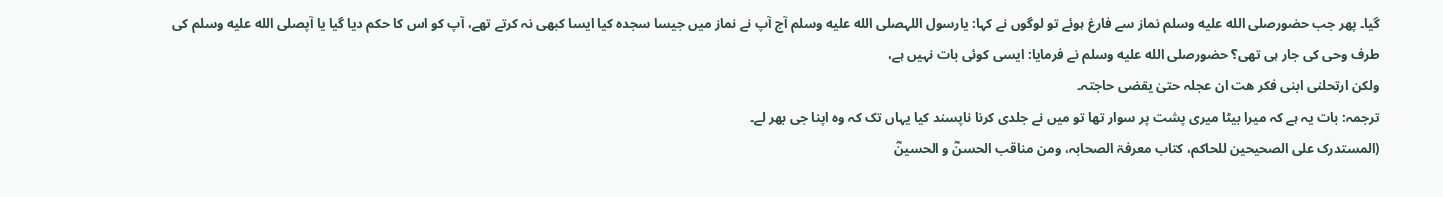گیا۔ پھر جب حضورصلى الله عليه وسلم نماز سے فارغ ہوئے تو لوگوں نے کہا: یارسول اللہصلى الله عليه وسلم آج آپ نے نماز میں جیسا سجدہ کیا ایسا کبھی نہ کرتے تھے، آپ کو اس کا حکم دیا گیا یا آپصلى الله عليه وسلم کی طرف وحی کی جار ہی تھی؟ حضورصلى الله عليه وسلم نے فرمایا: ایسی کوئی بات نہیں ہے،
ولکن ارتحلنی ابنی فکر ھت ان عجلہ حتیٰ یقضی حاجتہ۔
ترجمہ: بات یہ ہے کہ میرا بیٹا میری پشت پر سوار تھا تو میں نے جلدی کرنا ناپسند کیا یہاں تک کہ وہ اپنا جی بھر لے۔
(المستدرک علی الصحیحین للحاکم، کتاب معرفۃ الصحابہ، ومن مناقب الحسنؓ و الحسینؓ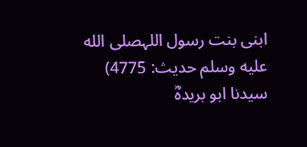ابنی بنت رسول اللہصلى الله عليه وسلم حدیث: 4775)
سیدنا ابو بریدہؓ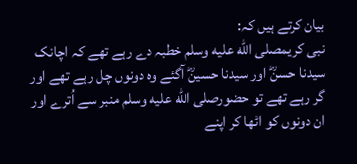بیان کرتے ہیں کہ:
نبی کریمصلى الله عليه وسلم خطبہ دے رہے تھے کہ اچانک سیدنا حسنؓ اور سیدنا حسینؓ آگئے وہ دونوں چل رہے تھے اور گر رہے تھے تو حضورصلى الله عليه وسلم منبر سے اُترے اور ان دونوں کو اٹھا کر اپنے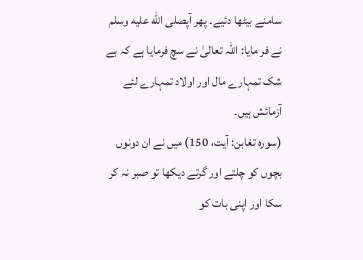سامنے بیٹھا دئیے۔ پھر آپصلى الله عليه وسلم نے فر مایا: اللہ تعالیٰ نے سچ فرمایا ہے کہ بے شک تمہارے مال اور اولاد تمہارے لئے آزمائش ہیں۔
(سورہ تغابن: آیت، 150) میں نے ان دونوں بچوں کو چلتے اور گرتے دیکھا تو صبر نہ کر سکا اور اپنی بات کو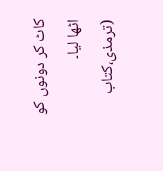کاٹ کر دونوں کو اٹھا لیا۔
(ترمذی،کتاب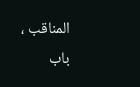المناقب ، باب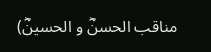مناقب الحسنؓ و الحسینؓ)